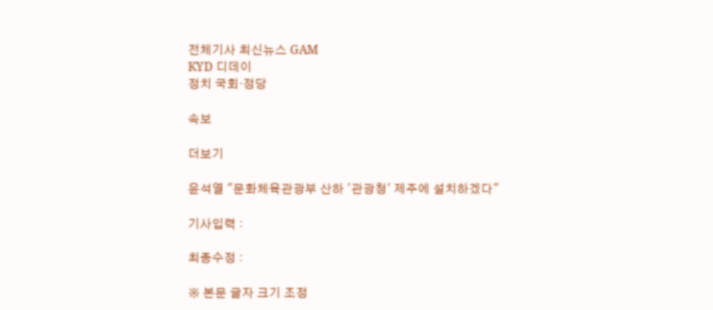전체기사 최신뉴스 GAM
KYD 디데이
정치 국회·정당

속보

더보기

윤석열 "문화체육관광부 산하 '관광청' 제주에 설치하겠다"

기사입력 :

최종수정 :

※ 본문 글자 크기 조정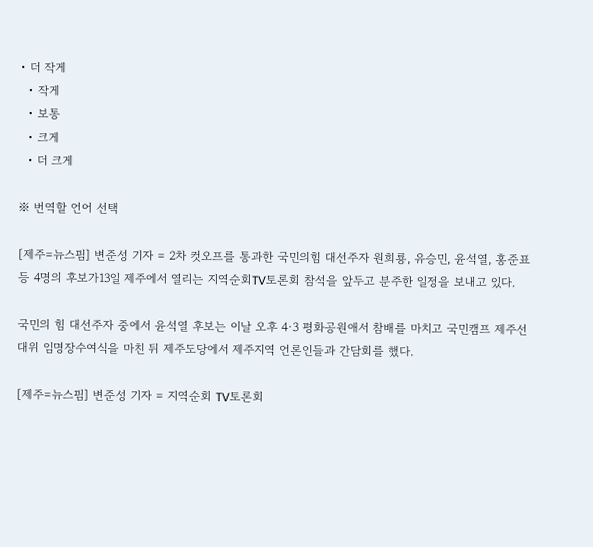• 더 작게
  • 작게
  • 보통
  • 크게
  • 더 크게

※ 번역할 언어 선택

[제주=뉴스핌] 변준성 기자 = 2차 컷오프를 통과한 국민의힘 대선주자 원희룡, 유승민, 윤석열, 홍준표 등 4명의 후보가13일 제주에서 열리는 지역순회TV토론회 참석을 앞두고 분주한 일정을 보내고 있다.

국민의 힘 대선주자 중에서 윤석열 후보는 이날 오후 4·3 평화공원애서 참배를 마치고 국민캠프 제주선대위 임명장수여식을 마친 뒤 제주도당에서 제주지역 언론인들과 간담회를 했다.

[제주=뉴스핌] 변준성 기자 = 지역순회 TV토론회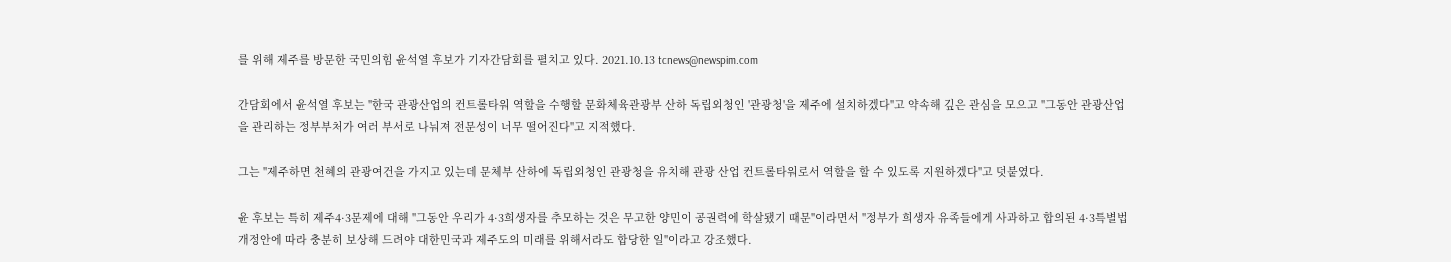를 위해 제주를 방문한 국민의힘 윤석열 후보가 기자간담회를 펼치고 있다. 2021.10.13 tcnews@newspim.com

간담회에서 윤석열 후보는 "한국 관광산업의 컨트롤타워 역할을 수행할 문화체육관광부 산하 독립외청인 '관광청'을 제주에 설치하겠다"고 약속해 깊은 관심을 모으고 "그동안 관광산업을 관리하는 정부부처가 여러 부서로 나눠져 전문성이 너무 떨어진다"고 지적했다.

그는 "제주하면 천혜의 관광여건을 가지고 있는데 문체부 산하에 독립외청인 관광청을 유치해 관광 산업 컨트롤타워로서 역할을 할 수 있도록 지원하겠다"고 덧붙였다.

윤 후보는 특히 제주4·3문제에 대해 "그동안 우리가 4·3희생자를 추모하는 것은 무고한 양민이 공권력에 학살됐기 때문"이라면서 "정부가 희생자 유족들에게 사과하고 합의된 4·3특별법 개정안에 따라 충분히 보상해 드려야 대한민국과 제주도의 미래를 위해서라도 합당한 일"이라고 강조했다.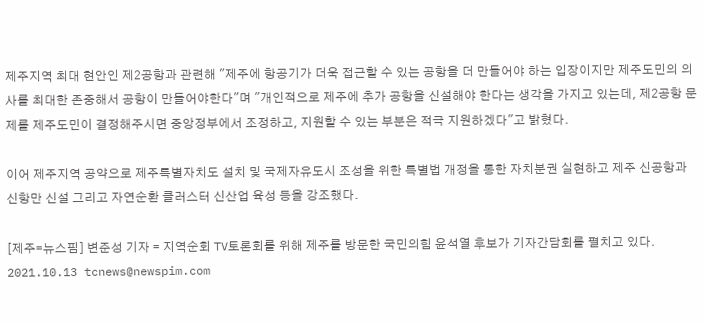제주지역 최대 현안인 제2공항과 관련해 "제주에 항공기가 더욱 접근할 수 있는 공항을 더 만들어야 하는 입장이지만 제주도민의 의사를 최대한 존중해서 공항이 만들어야한다"며 "개인적으로 제주에 추가 공항을 신설해야 한다는 생각을 가지고 있는데, 제2공항 문제를 제주도민이 결정해주시면 중앙정부에서 조정하고, 지원할 수 있는 부분은 적극 지원하겠다"고 밝혔다.

이어 제주지역 공약으로 제주특별자치도 설치 및 국제자유도시 조성을 위한 특별법 개정을 통한 자치분권 실현하고 제주 신공항과 신항만 신설 그리고 자연순환 클러스터 신산업 육성 등을 강조했다.

[제주=뉴스핌] 변준성 기자 = 지역순회 TV토론회를 위해 제주를 방문한 국민의힘 윤석열 후보가 기자간담회를 펼치고 있다. 2021.10.13 tcnews@newspim.com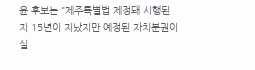윤 후보는 "제주특별법 제정돼 시행된 지 15년이 지났지만 예정된 자치분권이 실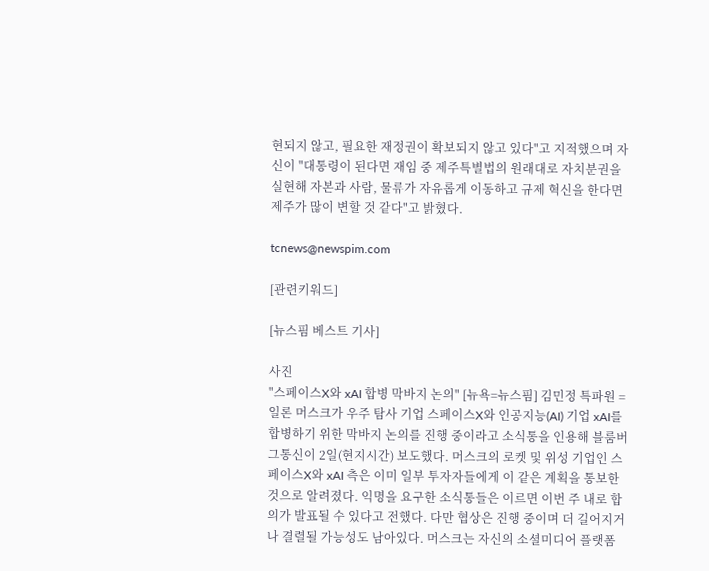현되지 않고, 필요한 재정권이 확보되지 않고 있다"고 지적했으며 자신이 "대통령이 된다면 재임 중 제주특별법의 원래대로 자치분권을 실현해 자본과 사람, 물류가 자유롭게 이동하고 규제 혁신을 한다면 제주가 많이 변할 것 같다"고 밝혔다.

tcnews@newspim.com

[관련키워드]

[뉴스핌 베스트 기사]

사진
"스페이스X와 xAI 합병 막바지 논의" [뉴욕=뉴스핌] 김민정 특파원 = 일론 머스크가 우주 탐사 기업 스페이스X와 인공지능(AI) 기업 xAI를 합병하기 위한 막바지 논의를 진행 중이라고 소식통을 인용해 블룸버그통신이 2일(현지시간) 보도했다. 머스크의 로켓 및 위성 기업인 스페이스X와 xAI 측은 이미 일부 투자자들에게 이 같은 계획을 통보한 것으로 알려졌다. 익명을 요구한 소식통들은 이르면 이번 주 내로 합의가 발표될 수 있다고 전했다. 다만 협상은 진행 중이며 더 길어지거나 결렬될 가능성도 남아있다. 머스크는 자신의 소셜미디어 플랫폼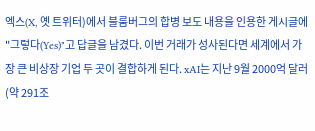엑스(X, 옛 트위터)에서 블룸버그의 합병 보도 내용을 인용한 게시글에 "그렇다(Yes)"고 답글을 남겼다. 이번 거래가 성사된다면 세계에서 가장 큰 비상장 기업 두 곳이 결합하게 된다. xAI는 지난 9월 2000억 달러(약 291조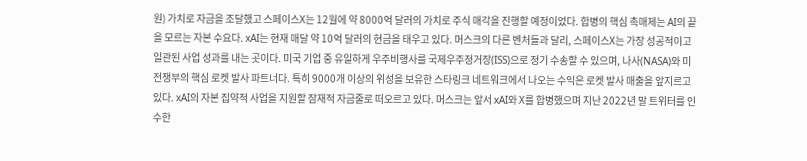원) 가치로 자금을 조달했고 스페이스X는 12월에 약 8000억 달러의 가치로 주식 매각을 진행할 예정이었다. 합병의 핵심 촉매제는 AI의 끝을 모르는 자본 수요다. xAI는 현재 매달 약 10억 달러의 현금을 태우고 있다. 머스크의 다른 벤처들과 달리, 스페이스X는 가장 성공적이고 일관된 사업 성과를 내는 곳이다. 미국 기업 중 유일하게 우주비행사를 국제우주정거장(ISS)으로 정기 수송할 수 있으며, 나사(NASA)와 미 전쟁부의 핵심 로켓 발사 파트너다. 특히 9000개 이상의 위성을 보유한 스타링크 네트워크에서 나오는 수익은 로켓 발사 매출을 앞지르고 있다. xAI의 자본 집약적 사업을 지원할 잠재적 자금줄로 떠오르고 있다. 머스크는 앞서 xAI와 X를 합병했으며 지난 2022년 말 트위터를 인수한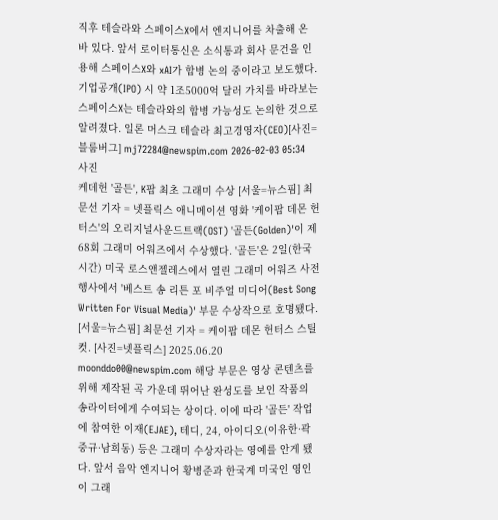직후 테슬라와 스페이스X에서 엔지니어를 차출해 온 바 있다. 앞서 로이터통신은 소식통과 회사 문건을 인용해 스페이스X와 xAI가 합병 논의 중이라고 보도했다. 기업공개(IPO) 시 약 1조5000억 달러 가치를 바라보는 스페이스X는 테슬라와의 합병 가능성도 논의한 것으로 알려졌다. 일론 머스크 테슬라 최고경영자(CEO)[사진=블룸버그] mj72284@newspim.com 2026-02-03 05:34
사진
케데헌 '골든', K팝 최초 그래미 수상 [서울=뉴스핌] 최문선 기자 = 넷플릭스 애니메이션 영화 '케이팝 데몬 헌터스'의 오리지널사운드트랙(OST) '골든(Golden)'이 제68회 그래미 어워즈에서 수상했다. '골든'은 2일(한국시간) 미국 로스앤젤레스에서 열린 그래미 어워즈 사전 행사에서 '베스트 송 리튼 포 비주얼 미디어(Best Song Written For Visual Media)' 부문 수상작으로 호명됐다. [서울=뉴스핌] 최문선 기자 = 케이팝 데몬 헌터스 스틸컷. [사진=넷플릭스] 2025.06.20 moonddo00@newspim.com 해당 부문은 영상 콘텐츠를 위해 제작된 곡 가운데 뛰어난 완성도를 보인 작품의 송라이터에게 수여되는 상이다. 이에 따라 '골든' 작업에 참여한 이재(EJAE), 테디, 24, 아이디오(이유한·곽중규·남희동) 등은 그래미 수상자라는 영예를 안게 됐다. 앞서 음악 엔지니어 황병준과 한국계 미국인 영인이 그래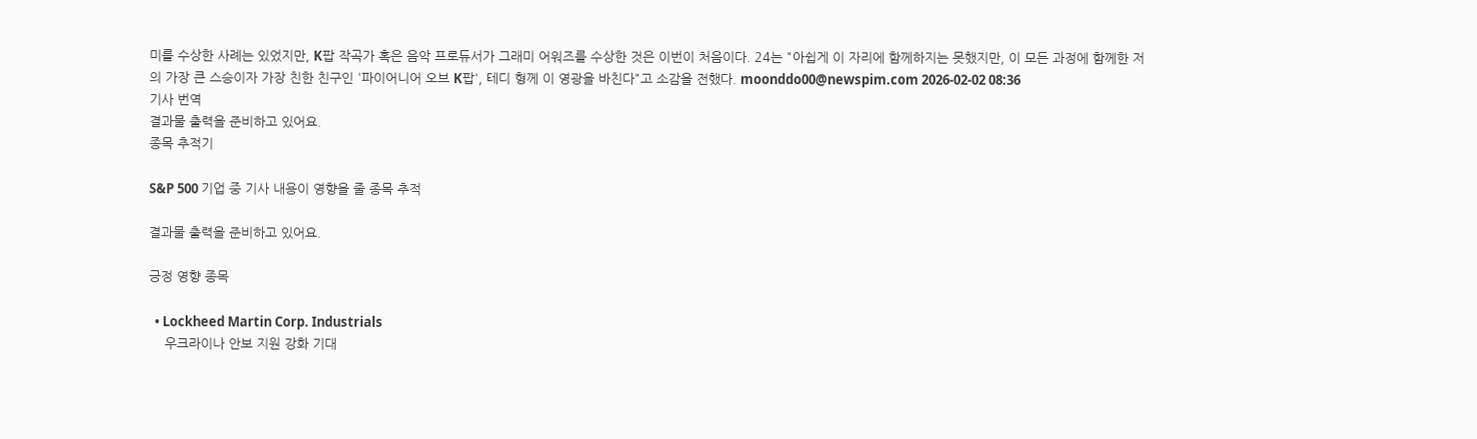미를 수상한 사례는 있었지만, K팝 작곡가 혹은 음악 프로듀서가 그래미 어워즈를 수상한 것은 이번이 처음이다. 24는 "아쉽게 이 자리에 함께하지는 못했지만, 이 모든 과정에 함께한 저의 가장 큰 스승이자 가장 친한 친구인 '파이어니어 오브 K팝', 테디 형께 이 영광을 바친다"고 소감을 전했다. moonddo00@newspim.com 2026-02-02 08:36
기사 번역
결과물 출력을 준비하고 있어요.
종목 추적기

S&P 500 기업 중 기사 내용이 영향을 줄 종목 추적

결과물 출력을 준비하고 있어요.

긍정 영향 종목

  • Lockheed Martin Corp. Industrials
    우크라이나 안보 지원 강화 기대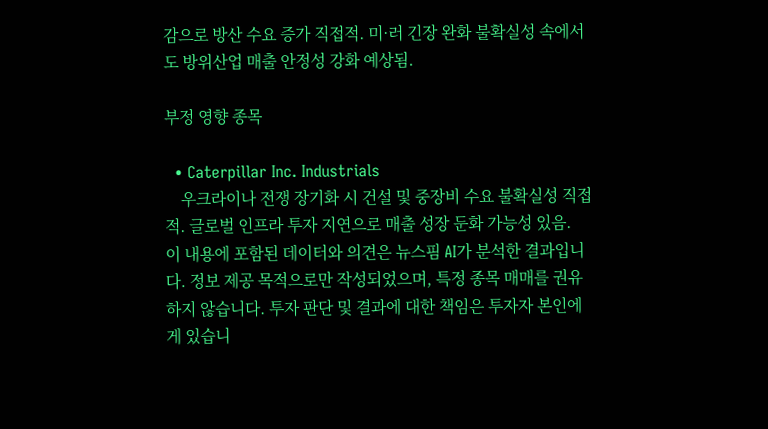감으로 방산 수요 증가 직접적. 미·러 긴장 완화 불확실성 속에서도 방위산업 매출 안정성 강화 예상됨.

부정 영향 종목

  • Caterpillar Inc. Industrials
    우크라이나 전쟁 장기화 시 건설 및 중장비 수요 불확실성 직접적. 글로벌 인프라 투자 지연으로 매출 성장 둔화 가능성 있음.
이 내용에 포함된 데이터와 의견은 뉴스핌 AI가 분석한 결과입니다. 정보 제공 목적으로만 작성되었으며, 특정 종목 매매를 권유하지 않습니다. 투자 판단 및 결과에 대한 책임은 투자자 본인에게 있습니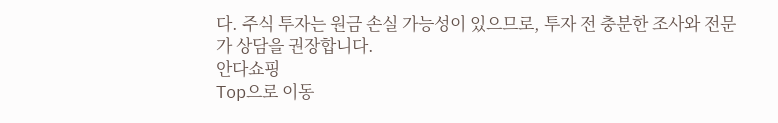다. 주식 투자는 원금 손실 가능성이 있으므로, 투자 전 충분한 조사와 전문가 상담을 권장합니다.
안다쇼핑
Top으로 이동